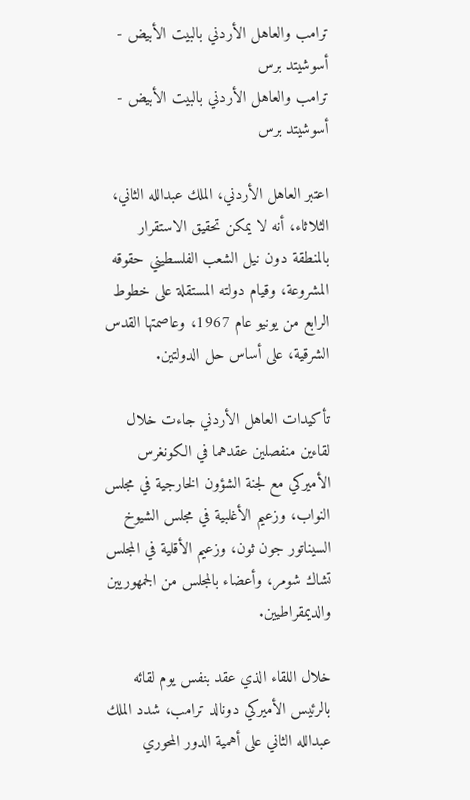ترامب والعاهل الأردني بالبيت الأبيض - أسوشيتد برس
ترامب والعاهل الأردني بالبيت الأبيض - أسوشيتد برس

اعتبر العاهل الأردني، الملك عبدالله الثاني، الثلاثاء، أنه لا يمكن تحقيق الاستقرار بالمنطقة دون نيل الشعب الفلسطيني حقوقه المشروعة، وقيام دولته المستقلة على خطوط الرابع من يونيو عام 1967، وعاصمتها القدس الشرقية، على أساس حل الدولتين.

تأكيدات العاهل الأردني جاءت خلال لقاءين منفصلين عقدهما في الكونغرس الأميركي مع لجنة الشؤون الخارجية في مجلس النواب، وزعيم الأغلبية في مجلس الشيوخ السيناتور جون ثون، وزعيم الأقلية في المجلس تشاك شومر، وأعضاء بالمجلس من الجمهوريين والديمقراطيين.

خلال اللقاء الذي عقد بنفس يوم لقائه بالرئيس الأميركي دونالد ترامب، شدد الملك عبدالله الثاني على أهمية الدور المحوري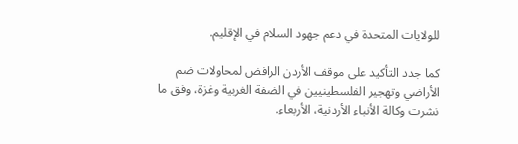للولايات المتحدة في دعم جهود السلام في الإقليم.

كما جدد التأكيد على موقف الأردن الرافض لمحاولات ضم الأراضي وتهجير الفلسطينيين في الضفة الغربية وغزة، وفق ما نشرت وكالة الأنباء الأردنية، الأربعاء.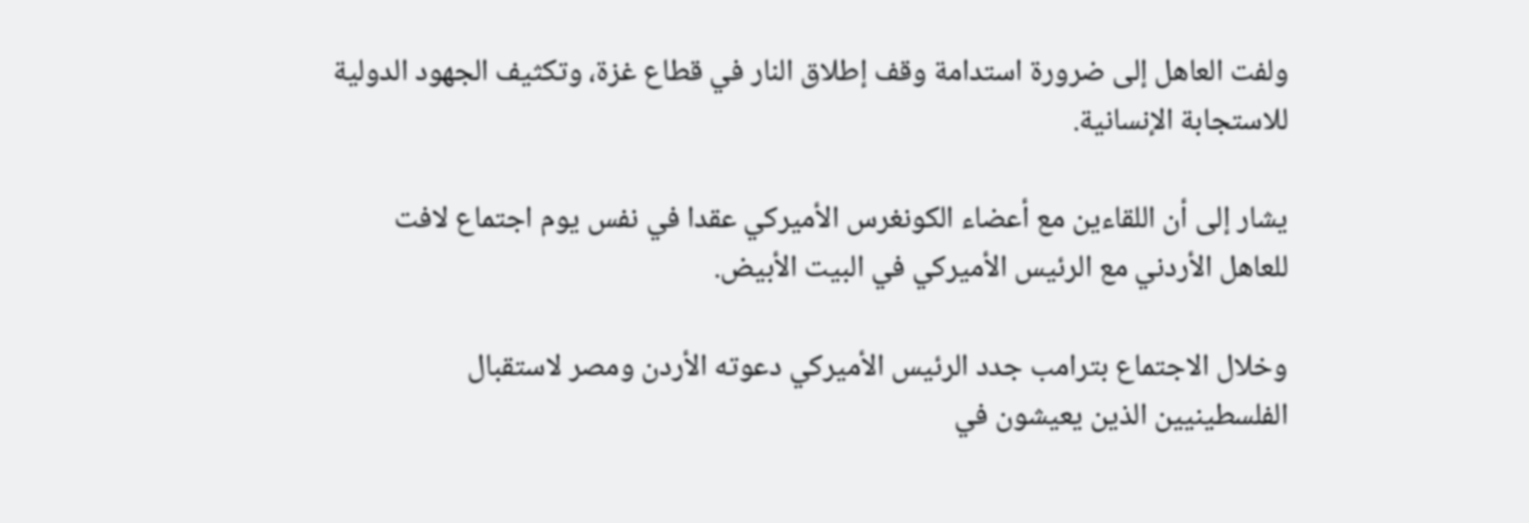ولفت العاهل إلى ضرورة استدامة وقف إطلاق النار في قطاع غزة، وتكثيف الجهود الدولية للاستجابة الإنسانية.

يشار إلى أن اللقاءين مع أعضاء الكونغرس الأميركي عقدا في نفس يوم اجتماع لافت للعاهل الأردني مع الرئيس الأميركي في البيت الأبيض.

وخلال الاجتماع بترامب جدد الرئيس الأميركي دعوته الأردن ومصر لاستقبال الفلسطينيين الذين يعيشون في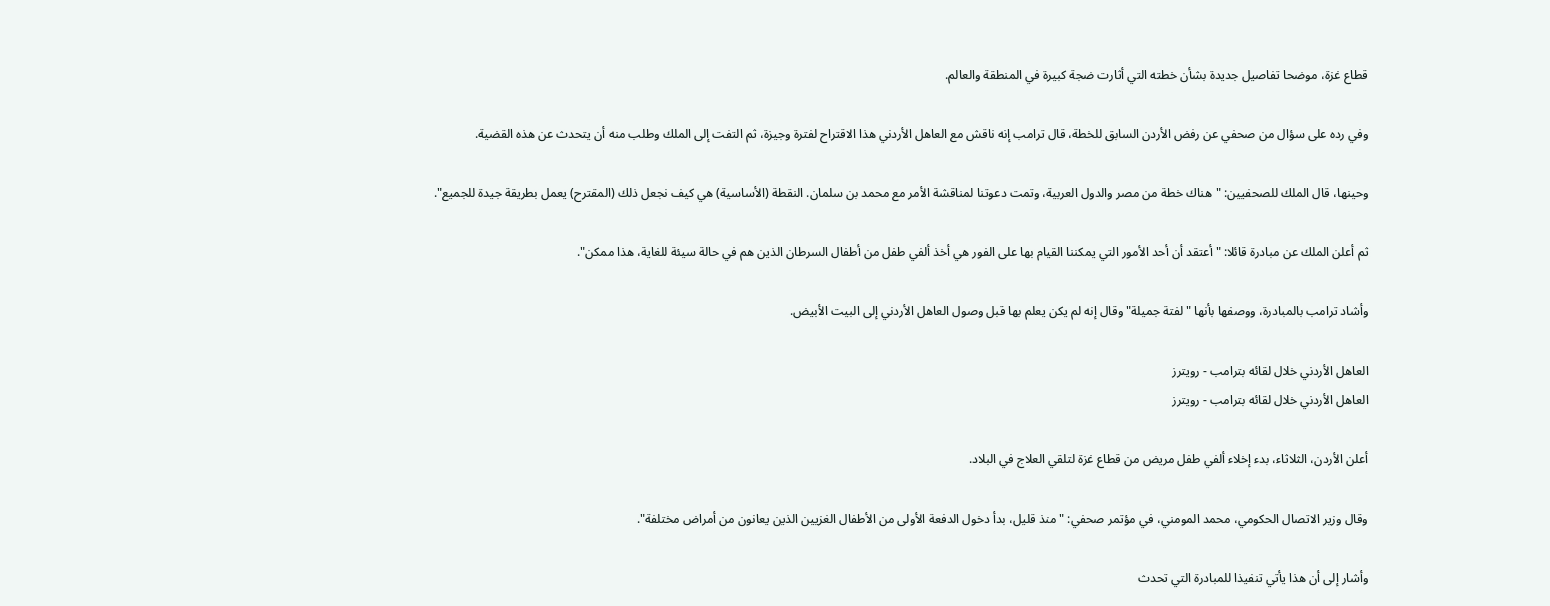قطاع غزة، موضحا تفاصيل جديدة بشأن خطته التي أثارت ضجة كبيرة في المنطقة والعالم.

وفي رده على سؤال من صحفي عن رفض الأردن السابق للخطة، قال ترامب إنه ناقش مع العاهل الأردني هذا الاقتراح لفترة وجيزة، ثم التفت إلى الملك وطلب منه أن يتحدث عن هذه القضية.

وحينها، قال الملك للصحفيين: "هناك خطة من مصر والدول العربية، وتمت دعوتنا لمناقشة الأمر مع محمد بن سلمان. النقطة (الأساسية) هي كيف نجعل ذلك (المقترح) يعمل بطريقة جيدة للجميع".

ثم أعلن الملك عن مبادرة قائلا: "أعتقد أن أحد الأمور التي يمكننا القيام بها على الفور هي أخذ ألفي طفل من أطفال السرطان الذين هم في حالة سيئة للغاية، هذا ممكن".

وأشاد ترامب بالمبادرة، ووصفها بأنها "لفتة جميلة" وقال إنه لم يكن يعلم بها قبل وصول العاهل الأردني إلى البيت الأبيض.

العاهل الأردني خلال لقائه بترامب - رويترز
العاهل الأردني خلال لقائه بترامب - رويترز

أعلن الأردن، الثلاثاء، بدء إخلاء ألفي طفل مريض من قطاع غزة لتلقي العلاج في البلاد.

وقال وزير الاتصال الحكومي، محمد المومني، في مؤتمر صحفي: "منذ قليل، بدأ دخول الدفعة الأولى من الأطفال الغزيين الذين يعانون من أمراض مختلفة".

وأشار إلى أن هذا يأتي تنفيذا للمبادرة التي تحدث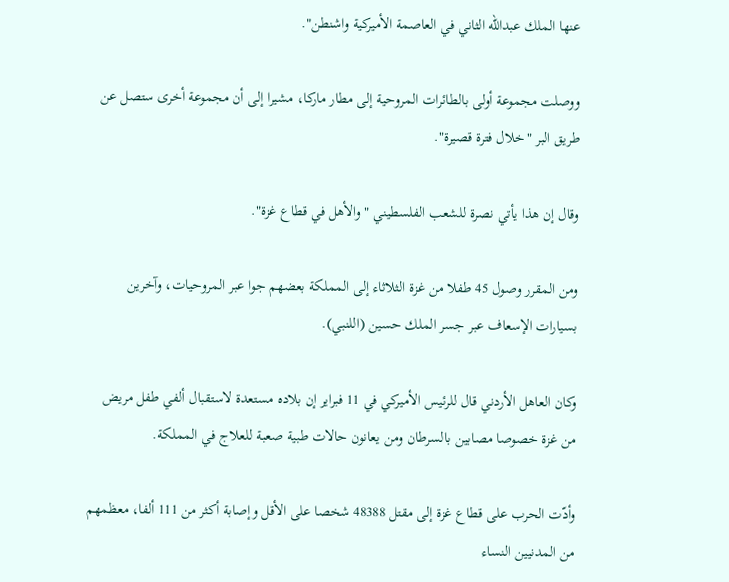عنها الملك عبدالله الثاني في العاصمة الأميركية واشنطن".

ووصلت مجموعة أولى بالطائرات المروحية إلى مطار ماركا، مشيرا إلى أن مجموعة أخرى ستصل عن طريق البر "خلال فترة قصيرة".

وقال إن هذا يأتي نصرة للشعب الفلسطيني "والأهل في قطاع غزة".

ومن المقرر وصول 45 طفلا من غزة الثلاثاء إلى المملكة بعضهم جوا عبر المروحيات، وآخرين بسيارات الإسعاف عبر جسر الملك حسين (اللنبي).

وكان العاهل الأردني قال للرئيس الأميركي في 11 فبراير إن بلاده مستعدة لاستقبال ألفي طفل مريض من غزة خصوصا مصابين بالسرطان ومن يعانون حالات طبية صعبة للعلاج في المملكة.

وأدّت الحرب على قطاع غزة إلى مقتل 48388 شخصا على الأقل وإصابة أكثر من 111 ألفا، معظمهم من المدنيين النساء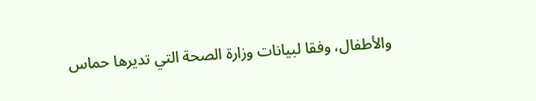والأطفال، وفقا لبيانات وزارة الصحة التي تديرها حماس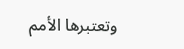وتعتبرها الأمم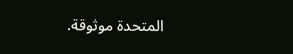المتحدة موثوقة.